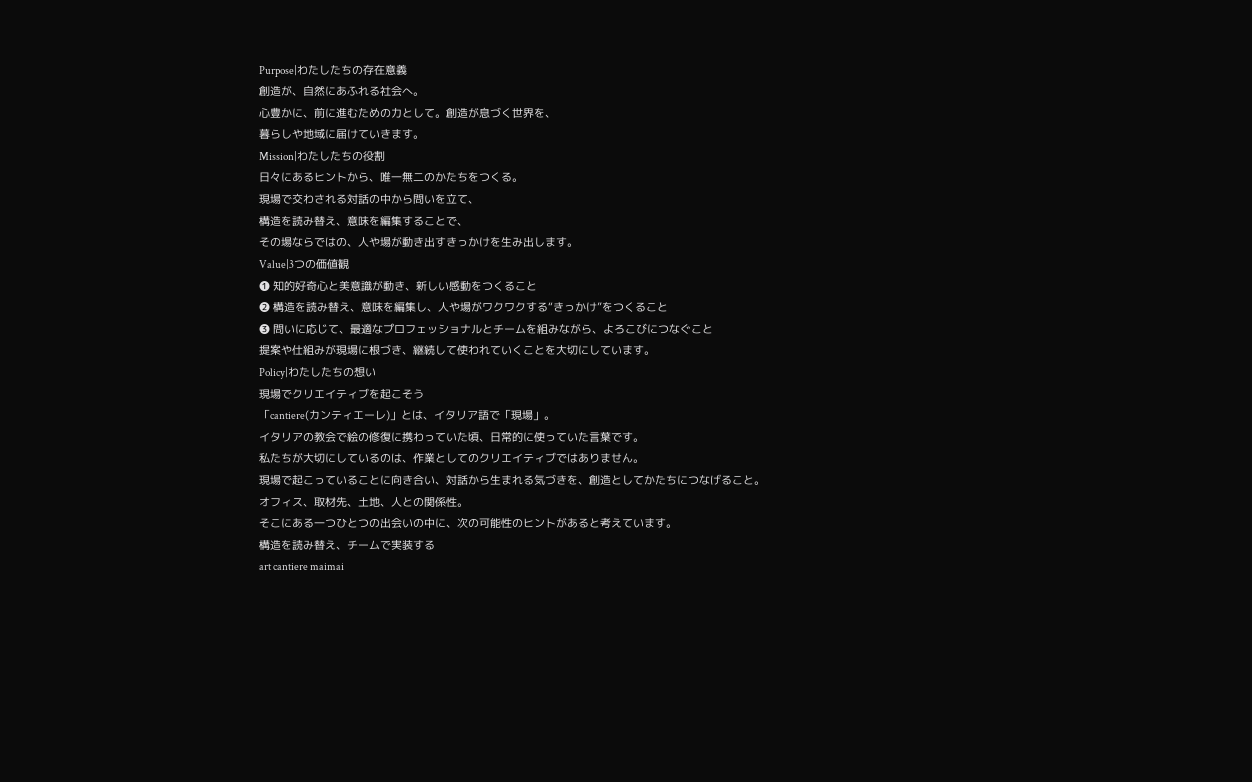Purpose|わたしたちの存在意義
創造が、自然にあふれる社会へ。
心豊かに、前に進むための力として。創造が息づく世界を、
暮らしや地域に届けていきます。
Mission|わたしたちの役割
日々にあるヒントから、唯一無二のかたちをつくる。
現場で交わされる対話の中から問いを立て、
構造を読み替え、意味を編集することで、
その場ならではの、人や場が動き出すきっかけを生み出します。
Value|3つの価値観
❶ 知的好奇心と美意識が動き、新しい感動をつくること
❷ 構造を読み替え、意味を編集し、人や場がワクワクする“きっかけ”をつくること
❸ 問いに応じて、最適なプロフェッショナルとチームを組みながら、よろこびにつなぐこと
提案や仕組みが現場に根づき、継続して使われていくことを大切にしています。
Policy|わたしたちの想い
現場でクリエイティブを起こそう
「cantiere(カンティエーレ)」とは、イタリア語で「現場」。
イタリアの教会で絵の修復に携わっていた頃、日常的に使っていた言葉です。
私たちが大切にしているのは、作業としてのクリエイティブではありません。
現場で起こっていることに向き合い、対話から生まれる気づきを、創造としてかたちにつなげること。
オフィス、取材先、土地、人との関係性。
そこにある一つひとつの出会いの中に、次の可能性のヒントがあると考えています。
構造を読み替え、チームで実装する
art cantiere maimai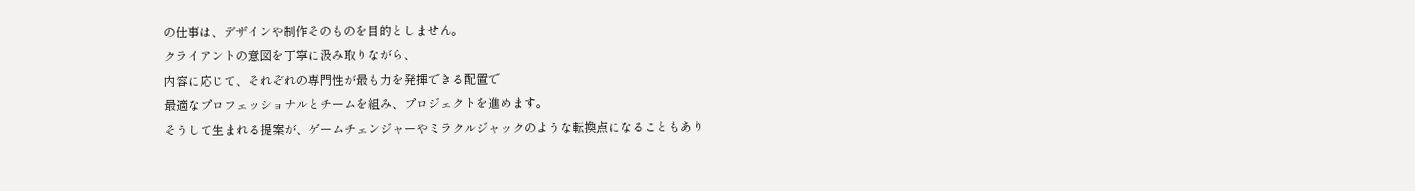の仕事は、デザインや制作そのものを目的としません。
クライアントの意図を丁寧に汲み取りながら、
内容に応じて、それぞれの専門性が最も力を発揮できる配置で
最適なプロフェッショナルとチームを組み、プロジェクトを進めます。
そうして生まれる提案が、ゲームチェンジャーやミラクルジャックのような転換点になることもあり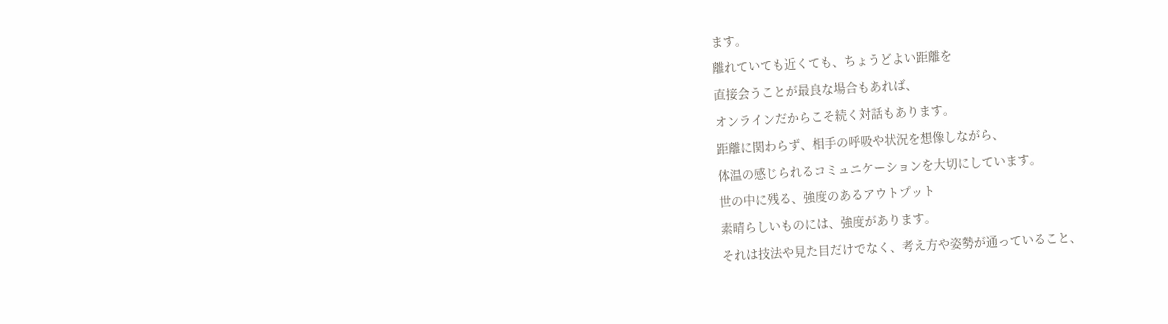ます。
離れていても近くても、ちょうどよい距離を
直接会うことが最良な場合もあれば、
オンラインだからこそ続く対話もあります。
距離に関わらず、相手の呼吸や状況を想像しながら、
体温の感じられるコミュニケーションを大切にしています。
世の中に残る、強度のあるアウトプット
素晴らしいものには、強度があります。
それは技法や見た目だけでなく、考え方や姿勢が通っていること、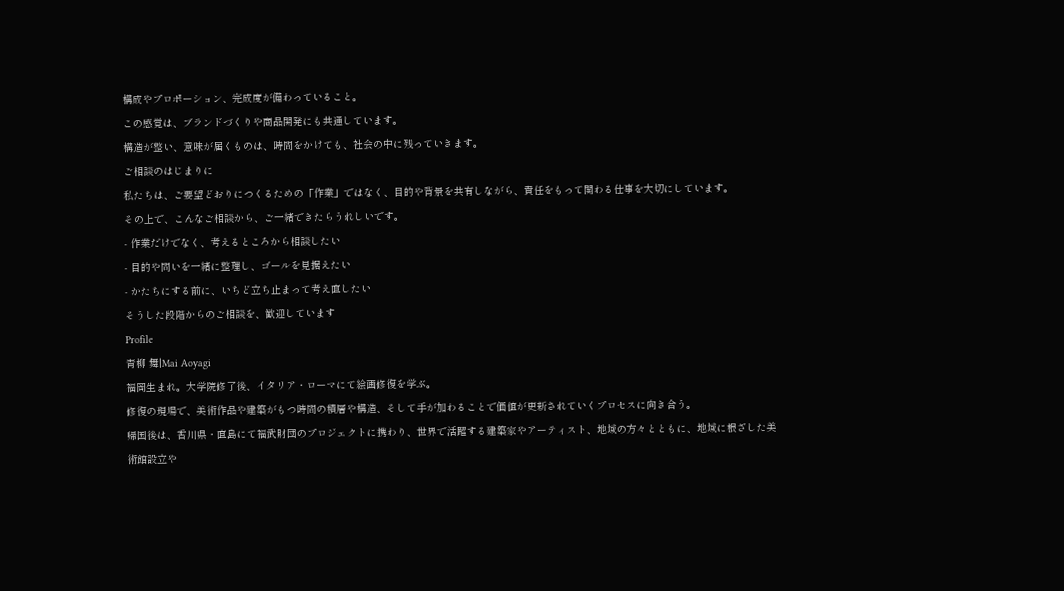構成やプロポーション、完成度が備わっていること。
この感覚は、ブランドづくりや商品開発にも共通しています。
構造が整い、意味が届くものは、時間をかけても、社会の中に残っていきます。
ご相談のはじまりに
私たちは、ご要望どおりにつくるための「作業」ではなく、目的や背景を共有しながら、責任をもって関わる仕事を大切にしています。
その上で、こんなご相談から、ご一緒できたらうれしいです。
- 作業だけでなく、考えるところから相談したい
- 目的や問いを一緒に整理し、ゴールを見据えたい
- かたちにする前に、いちど立ち止まって考え直したい
そうした段階からのご相談を、歓迎しています
Profile
青柳 舞|Mai Aoyagi
福岡生まれ。大学院修了後、イタリア・ローマにて絵画修復を学ぶ。
修復の現場で、美術作品や建築がもつ時間の積層や構造、そして手が加わることで価値が更新されていくプロセスに向き合う。
帰国後は、香川県・直島にて福武財団のプロジェクトに携わり、世界で活躍する建築家やアーティスト、地域の方々とともに、地域に根ざした美術館設立や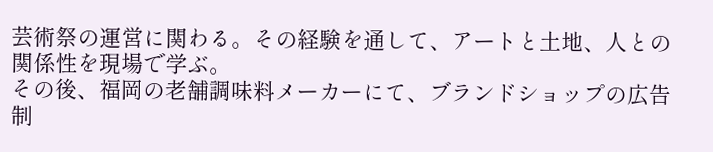芸術祭の運営に関わる。その経験を通して、アートと土地、人との関係性を現場で学ぶ。
その後、福岡の老舗調味料メーカーにて、ブランドショップの広告制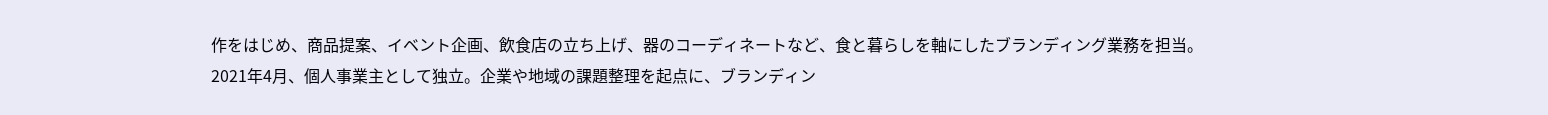作をはじめ、商品提案、イベント企画、飲食店の立ち上げ、器のコーディネートなど、食と暮らしを軸にしたブランディング業務を担当。
2021年4月、個人事業主として独立。企業や地域の課題整理を起点に、ブランディン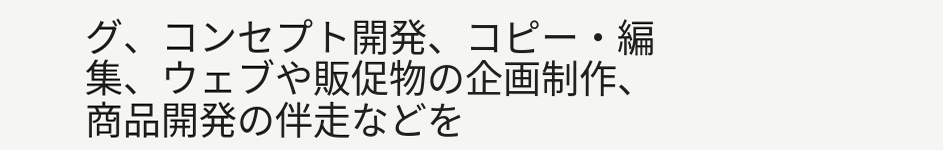グ、コンセプト開発、コピー・編集、ウェブや販促物の企画制作、商品開発の伴走などを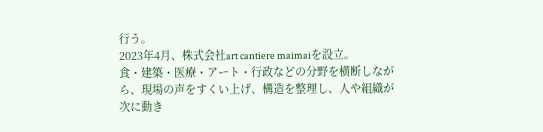行う。
2023年4月、株式会社art cantiere maimaiを設立。
食・建築・医療・アート・行政などの分野を横断しながら、現場の声をすくい上げ、構造を整理し、人や組織が次に動き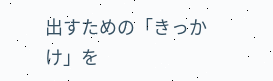出すための「きっかけ」を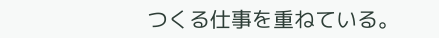つくる仕事を重ねている。